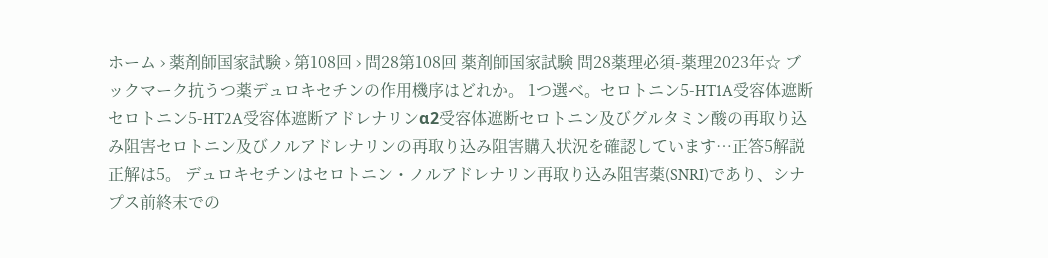ホーム › 薬剤師国家試験 › 第108回 › 問28第108回 薬剤師国家試験 問28薬理必須-薬理2023年☆ ブックマーク抗うつ薬デュロキセチンの作用機序はどれか。 1つ選べ。セロトニン5-HT1A受容体遮断セロトニン5-HT2A受容体遮断アドレナリンα2受容体遮断セロトニン及びグルタミン酸の再取り込み阻害セロトニン及びノルアドレナリンの再取り込み阻害購入状況を確認しています…正答5解説正解は5。 デュロキセチンはセロトニン・ノルアドレナリン再取り込み阻害薬(SNRI)であり、シナプス前終末での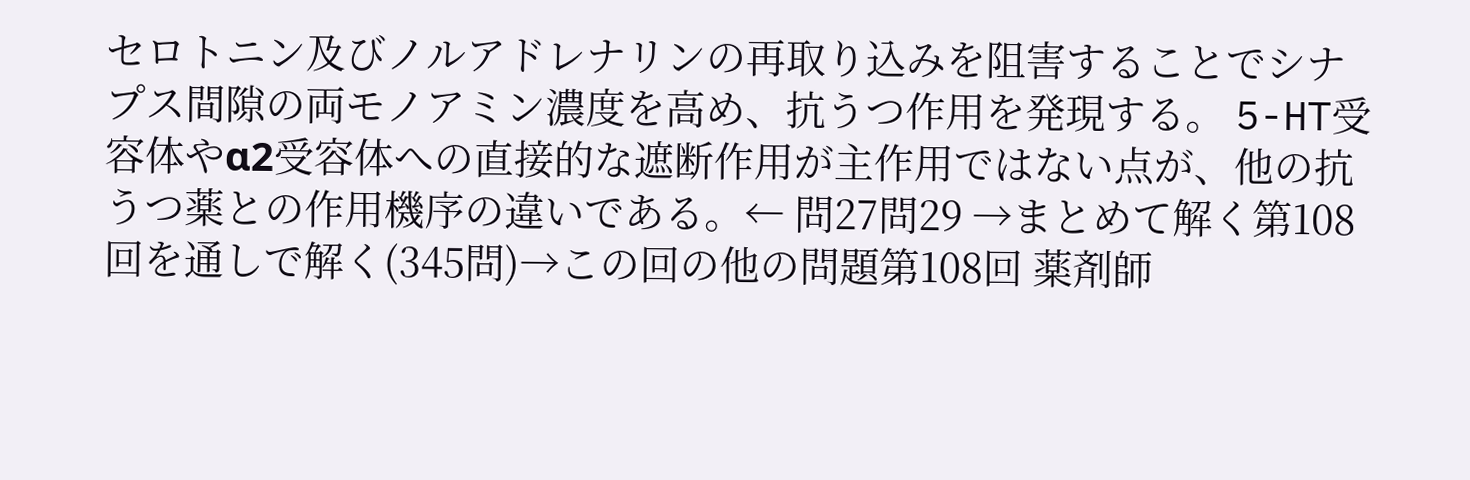セロトニン及びノルアドレナリンの再取り込みを阻害することでシナプス間隙の両モノアミン濃度を高め、抗うつ作用を発現する。 5-HT受容体やα2受容体への直接的な遮断作用が主作用ではない点が、他の抗うつ薬との作用機序の違いである。← 問27問29 →まとめて解く第108回を通しで解く(345問)→この回の他の問題第108回 薬剤師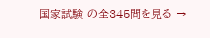国家試験 の全345問を見る →